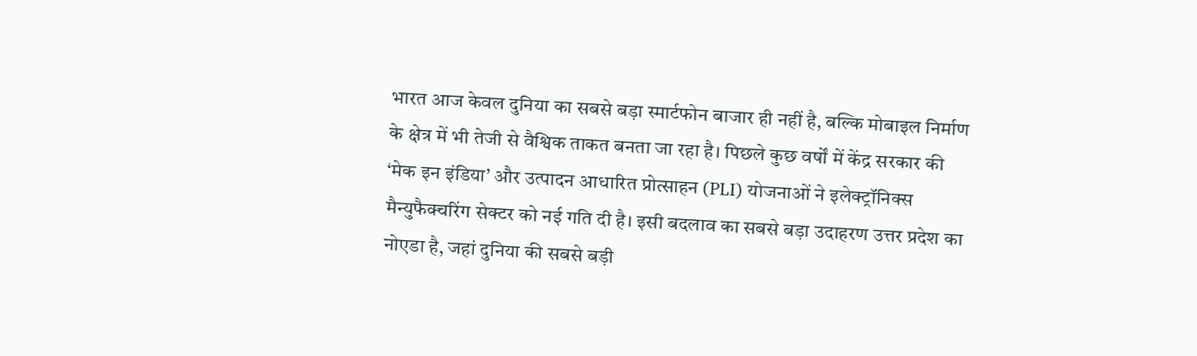भारत आज केवल दुनिया का सबसे बड़ा स्मार्टफोन बाजार ही नहीं है, बल्कि मोबाइल निर्माण के क्षेत्र में भी तेजी से वैश्विक ताकत बनता जा रहा है। पिछले कुछ वर्षों में केंद्र सरकार की ‘मेक इन इंडिया’ और उत्पादन आधारित प्रोत्साहन (PLI) योजनाओं ने इलेक्ट्रॉनिक्स मैन्युफैक्चरिंग सेक्टर को नई गति दी है। इसी बदलाव का सबसे बड़ा उदाहरण उत्तर प्रदेश का नोएडा है, जहां दुनिया की सबसे बड़ी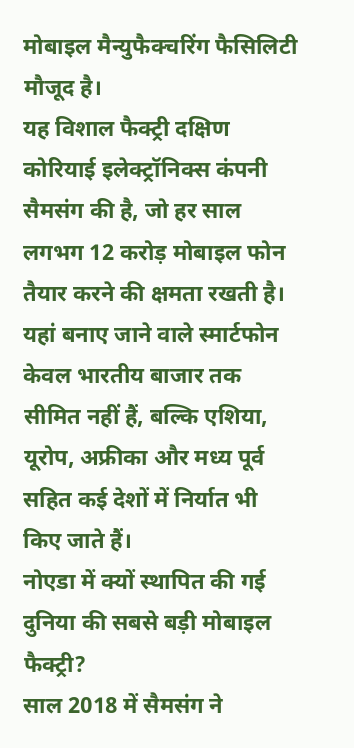मोबाइल मैन्युफैक्चरिंग फैसिलिटी मौजूद है।
यह विशाल फैक्ट्री दक्षिण कोरियाई इलेक्ट्रॉनिक्स कंपनी सैमसंग की है, जो हर साल लगभग 12 करोड़ मोबाइल फोन तैयार करने की क्षमता रखती है। यहां बनाए जाने वाले स्मार्टफोन केवल भारतीय बाजार तक सीमित नहीं हैं, बल्कि एशिया, यूरोप, अफ्रीका और मध्य पूर्व सहित कई देशों में निर्यात भी किए जाते हैं।
नोएडा में क्यों स्थापित की गई दुनिया की सबसे बड़ी मोबाइल फैक्ट्री?
साल 2018 में सैमसंग ने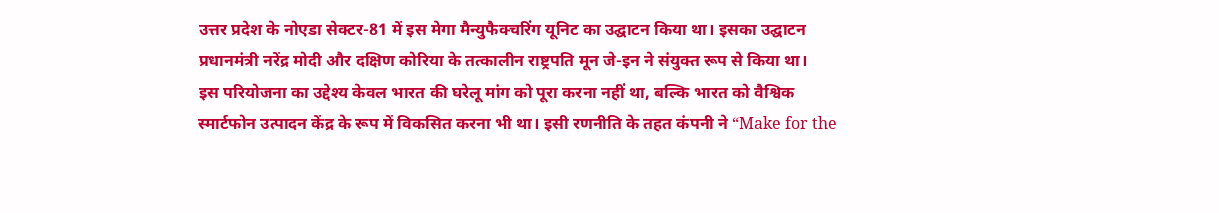उत्तर प्रदेश के नोएडा सेक्टर-81 में इस मेगा मैन्युफैक्चरिंग यूनिट का उद्घाटन किया था। इसका उद्घाटन प्रधानमंत्री नरेंद्र मोदी और दक्षिण कोरिया के तत्कालीन राष्ट्रपति मून जे-इन ने संयुक्त रूप से किया था।
इस परियोजना का उद्देश्य केवल भारत की घरेलू मांग को पूरा करना नहीं था, बल्कि भारत को वैश्विक स्मार्टफोन उत्पादन केंद्र के रूप में विकसित करना भी था। इसी रणनीति के तहत कंपनी ने “Make for the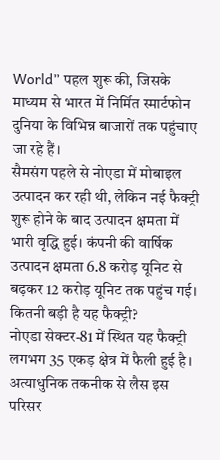World” पहल शुरू की, जिसके माध्यम से भारत में निर्मित स्मार्टफोन दुनिया के विभिन्न बाजारों तक पहुंचाए जा रहे हैं।
सैमसंग पहले से नोएडा में मोबाइल उत्पादन कर रही थी, लेकिन नई फैक्ट्री शुरू होने के बाद उत्पादन क्षमता में भारी वृद्धि हुई। कंपनी की वार्षिक उत्पादन क्षमता 6.8 करोड़ यूनिट से बढ़कर 12 करोड़ यूनिट तक पहुंच गई।
कितनी बड़ी है यह फैक्ट्री?
नोएडा सेक्टर-81 में स्थित यह फैक्ट्री लगभग 35 एकड़ क्षेत्र में फैली हुई है। अत्याधुनिक तकनीक से लैस इस परिसर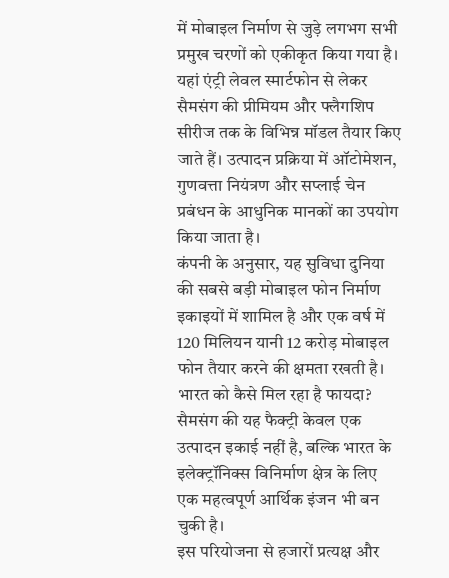में मोबाइल निर्माण से जुड़े लगभग सभी प्रमुख चरणों को एकीकृत किया गया है।
यहां एंट्री लेवल स्मार्टफोन से लेकर सैमसंग की प्रीमियम और फ्लैगशिप सीरीज तक के विभिन्न मॉडल तैयार किए जाते हैं। उत्पादन प्रक्रिया में ऑटोमेशन, गुणवत्ता नियंत्रण और सप्लाई चेन प्रबंधन के आधुनिक मानकों का उपयोग किया जाता है।
कंपनी के अनुसार, यह सुविधा दुनिया की सबसे बड़ी मोबाइल फोन निर्माण इकाइयों में शामिल है और एक वर्ष में 120 मिलियन यानी 12 करोड़ मोबाइल फोन तैयार करने की क्षमता रखती है।
भारत को कैसे मिल रहा है फायदा?
सैमसंग की यह फैक्ट्री केवल एक उत्पादन इकाई नहीं है, बल्कि भारत के इलेक्ट्रॉनिक्स विनिर्माण क्षेत्र के लिए एक महत्वपूर्ण आर्थिक इंजन भी बन चुकी है।
इस परियोजना से हजारों प्रत्यक्ष और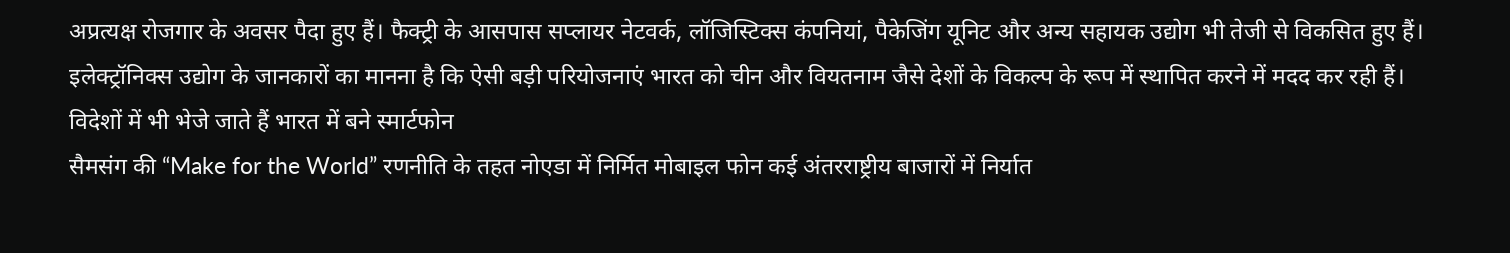अप्रत्यक्ष रोजगार के अवसर पैदा हुए हैं। फैक्ट्री के आसपास सप्लायर नेटवर्क, लॉजिस्टिक्स कंपनियां, पैकेजिंग यूनिट और अन्य सहायक उद्योग भी तेजी से विकसित हुए हैं।
इलेक्ट्रॉनिक्स उद्योग के जानकारों का मानना है कि ऐसी बड़ी परियोजनाएं भारत को चीन और वियतनाम जैसे देशों के विकल्प के रूप में स्थापित करने में मदद कर रही हैं।
विदेशों में भी भेजे जाते हैं भारत में बने स्मार्टफोन
सैमसंग की “Make for the World” रणनीति के तहत नोएडा में निर्मित मोबाइल फोन कई अंतरराष्ट्रीय बाजारों में निर्यात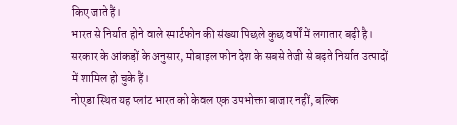किए जाते हैं।
भारत से निर्यात होने वाले स्मार्टफोन की संख्या पिछले कुछ वर्षों में लगातार बढ़ी है। सरकार के आंकड़ों के अनुसार, मोबाइल फोन देश के सबसे तेजी से बढ़ते निर्यात उत्पादों में शामिल हो चुके हैं।
नोएडा स्थित यह प्लांट भारत को केवल एक उपभोक्ता बाजार नहीं, बल्कि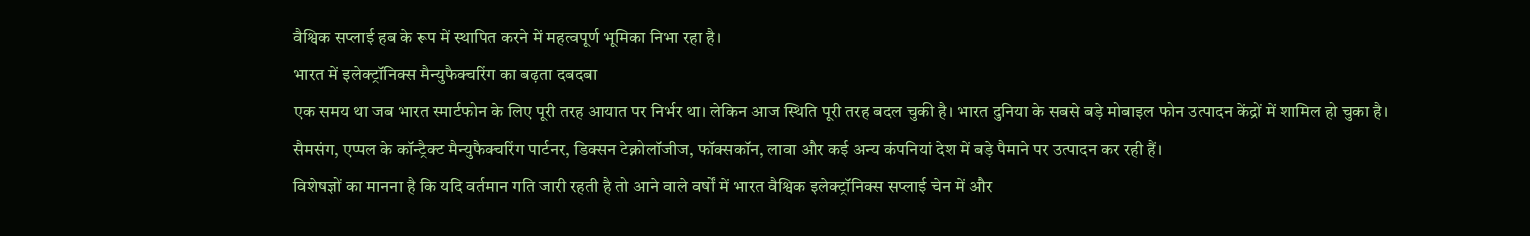वैश्विक सप्लाई हब के रूप में स्थापित करने में महत्वपूर्ण भूमिका निभा रहा है।
भारत में इलेक्ट्रॉनिक्स मैन्युफैक्चरिंग का बढ़ता दबदबा
एक समय था जब भारत स्मार्टफोन के लिए पूरी तरह आयात पर निर्भर था। लेकिन आज स्थिति पूरी तरह बदल चुकी है। भारत दुनिया के सबसे बड़े मोबाइल फोन उत्पादन केंद्रों में शामिल हो चुका है।
सैमसंग, एप्पल के कॉन्ट्रैक्ट मैन्युफैक्चरिंग पार्टनर, डिक्सन टेक्नोलॉजीज, फॉक्सकॉन, लावा और कई अन्य कंपनियां देश में बड़े पैमाने पर उत्पादन कर रही हैं।
विशेषज्ञों का मानना है कि यदि वर्तमान गति जारी रहती है तो आने वाले वर्षों में भारत वैश्विक इलेक्ट्रॉनिक्स सप्लाई चेन में और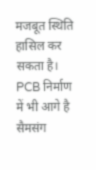मजबूत स्थिति हासिल कर सकता है।
PCB निर्माण में भी आगे है सैमसंग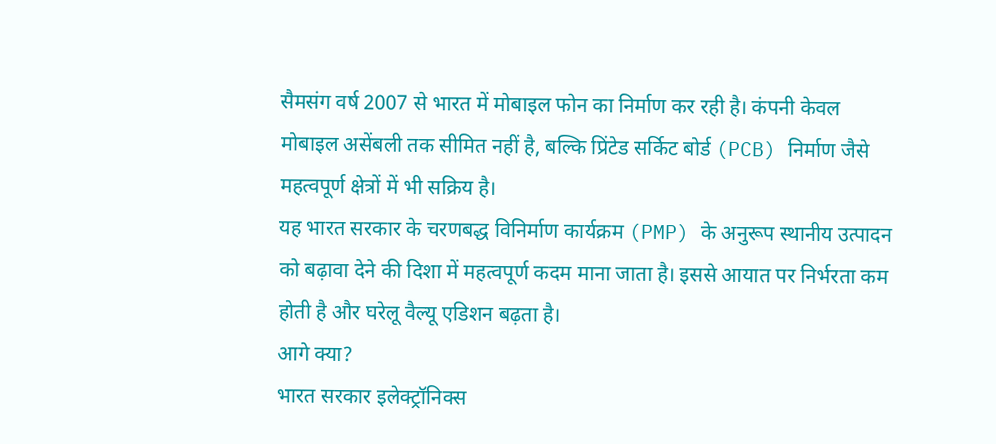सैमसंग वर्ष 2007 से भारत में मोबाइल फोन का निर्माण कर रही है। कंपनी केवल मोबाइल असेंबली तक सीमित नहीं है, बल्कि प्रिंटेड सर्किट बोर्ड (PCB) निर्माण जैसे महत्वपूर्ण क्षेत्रों में भी सक्रिय है।
यह भारत सरकार के चरणबद्ध विनिर्माण कार्यक्रम (PMP) के अनुरूप स्थानीय उत्पादन को बढ़ावा देने की दिशा में महत्वपूर्ण कदम माना जाता है। इससे आयात पर निर्भरता कम होती है और घरेलू वैल्यू एडिशन बढ़ता है।
आगे क्या?
भारत सरकार इलेक्ट्रॉनिक्स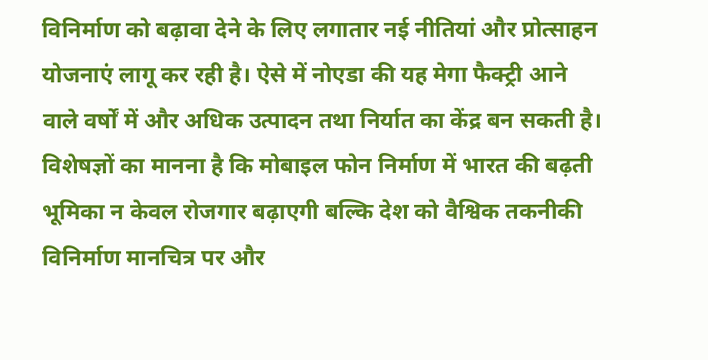विनिर्माण को बढ़ावा देने के लिए लगातार नई नीतियां और प्रोत्साहन योजनाएं लागू कर रही है। ऐसे में नोएडा की यह मेगा फैक्ट्री आने वाले वर्षों में और अधिक उत्पादन तथा निर्यात का केंद्र बन सकती है।
विशेषज्ञों का मानना है कि मोबाइल फोन निर्माण में भारत की बढ़ती भूमिका न केवल रोजगार बढ़ाएगी बल्कि देश को वैश्विक तकनीकी विनिर्माण मानचित्र पर और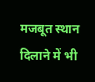मजबूत स्थान दिलाने में भी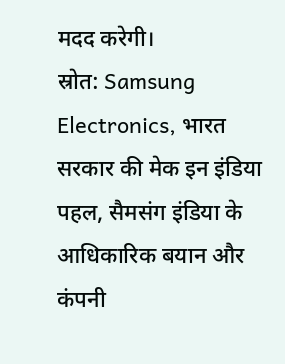मदद करेगी।
स्रोत: Samsung Electronics, भारत सरकार की मेक इन इंडिया पहल, सैमसंग इंडिया के आधिकारिक बयान और कंपनी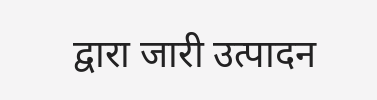द्वारा जारी उत्पादन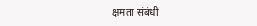क्षमता संबंधी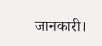जानकारी।